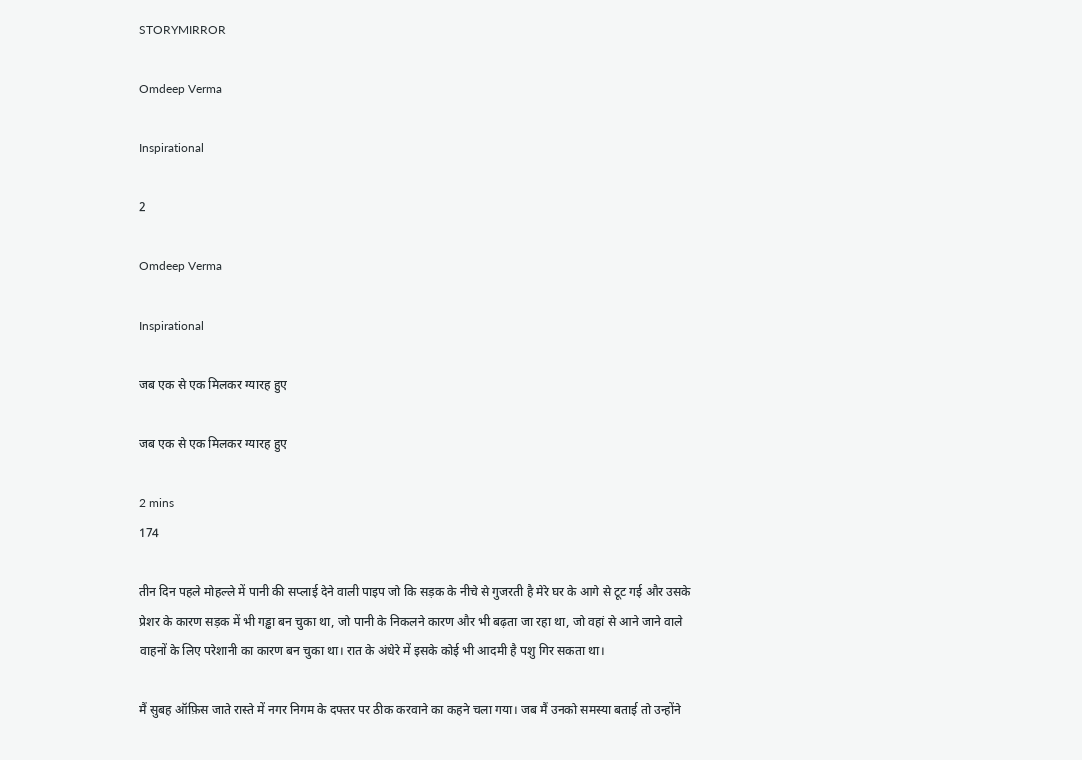STORYMIRROR

Omdeep Verma

Inspirational

2

Omdeep Verma

Inspirational

जब एक से एक मिलकर ग्यारह हुए

जब एक से एक मिलकर ग्यारह हुए

2 mins
174

तीन दिन पहले मोहल्ले में पानी की सप्लाई देने वाली पाइप जो कि सड़क के नीचे से गुजरती है मेरे घर के आगे से टूट गई और उसके प्रेशर के कारण सड़क में भी गड्ढा बन चुका था, जो पानी के निकलने कारण और भी बढ़ता जा रहा था, जो वहां से आने जाने वाले वाहनों के लिए परेशानी का कारण बन चुका था। रात के अंधेरे में इसके कोई भी आदमी है पशु गिर सकता था।

मैं सुबह ऑफ़िस जाते रास्ते में नगर निगम के दफ्तर पर ठीक करवाने का कहने चला गया। जब मैं उनको समस्या बताई तो उन्होंने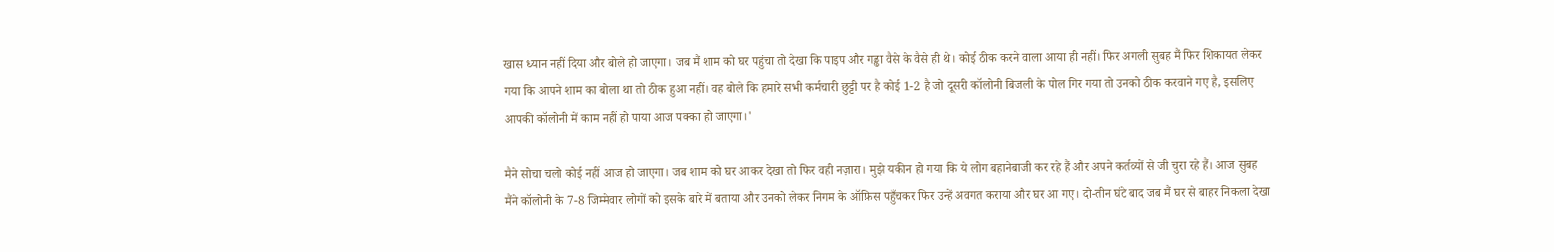खास ध्यान नहीं दिया और बोले हो जाएगा। जब मैं शाम को घर पहुंचा तो देखा कि पाइप और गड्ढा वैसे के वैसे ही थे। कोई ठीक करने वाला आया ही नहीं। फिर अगली सुबह मैं फिर शिकायत लेकर गया कि आपने शाम का बोला था तो ठीक हुआ नहीं। वह बोले कि हमारे सभी कर्मचारी छुट्टी पर है कोई 1-2 है जो दूसरी कॉलोनी बिजली के पोल गिर गया तो उनको ठीक करवाने गए है, इसलिए आपकी कॉलोनी में काम नहीं हो पाया आज पक्का हो जाएगा।'

मैने सोचा चलो कोई नहीं आज हो जाएगा। जब शाम को घर आकर देखा तो फिर वही नज़ारा। मुझे यकीन हो गया कि ये लोग बहानेबाजी कर रहे हैं और अपने कर्तव्यों से जी चुरा रहे हैं। आज सुबह मैंने कॉलोनी के 7-8 जिम्मेवार लोगों को इसके बारे में बताया और उनको लेकर निगम के ऑफ़िस पहुँचकर फिर उन्हें अवगत कराया और घर आ गए। दो-तीन घंटे बाद जब मैं घर से बाहर निकला देखा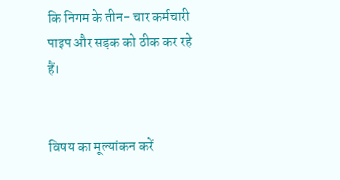कि निगम के तीन- चार कर्मचारी पाइप और सड़क को ठीक कर रहे हैं।


विषय का मूल्यांकन करें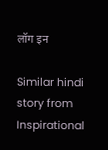लॉग इन

Similar hindi story from Inspirational